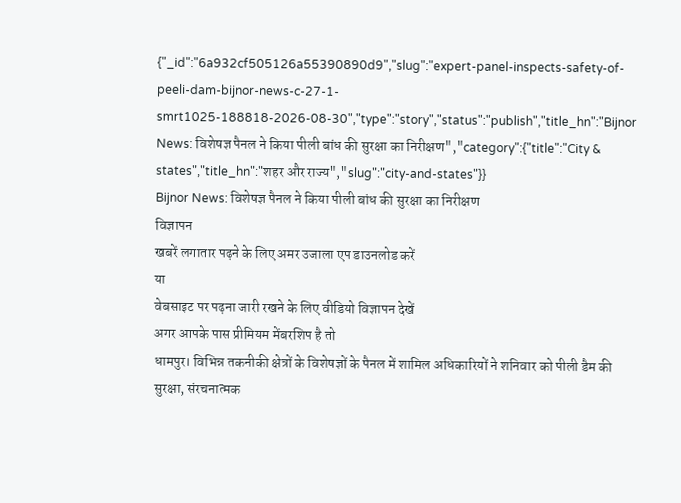{"_id":"6a932cf505126a55390890d9","slug":"expert-panel-inspects-safety-of-peeli-dam-bijnor-news-c-27-1-smrt1025-188818-2026-08-30","type":"story","status":"publish","title_hn":"Bijnor News: विशेषज्ञ पैनल ने किया पीली बांध की सुरक्षा का निरीक्षण","category":{"title":"City & states","title_hn":"शहर और राज्य","slug":"city-and-states"}}
Bijnor News: विशेषज्ञ पैनल ने किया पीली बांध की सुरक्षा का निरीक्षण
विज्ञापन
खबरें लगातार पढ़ने के लिए अमर उजाला एप डाउनलोड करें
या
वेबसाइट पर पढ़ना जारी रखने के लिए वीडियो विज्ञापन देखें
अगर आपके पास प्रीमियम मेंबरशिप है तो
धामपुर। विभिन्न तकनीकी क्षेत्रों के विशेषज्ञों के पैनल में शामिल अधिकारियों ने शनिवार को पीली डैम की सुरक्षा, संरचनात्मक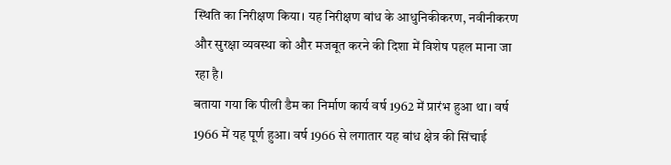स्थिति का निरीक्षण किया। यह निरीक्षण बांध के आधुनिकीकरण, नवीनीकरण और सुरक्षा व्यवस्था को और मजबूत करने की दिशा में विशेष पहल माना जा रहा है।
बताया गया कि पीली डैम का निर्माण कार्य वर्ष 1962 में प्रारंभ हुआ था। वर्ष 1966 में यह पूर्ण हुआ। वर्ष 1966 से लगातार यह बांध क्षेत्र की सिंचाई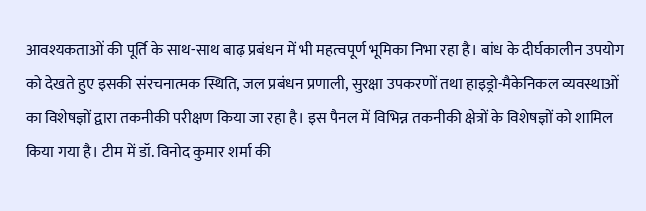आवश्यकताओं की पूर्ति के साथ-साथ बाढ़ प्रबंधन में भी महत्वपूर्ण भूमिका निभा रहा है। बांध के दीर्घकालीन उपयोग को देखते हुए इसकी संरचनात्मक स्थिति, जल प्रबंधन प्रणाली, सुरक्षा उपकरणों तथा हाइड्रो-मैकेनिकल व्यवस्थाओं का विशेषज्ञों द्वारा तकनीकी परीक्षण किया जा रहा है। इस पैनल में विभिन्न तकनीकी क्षेत्रों के विशेषज्ञों को शामिल किया गया है। टीम में डॉ. विनोद कुमार शर्मा की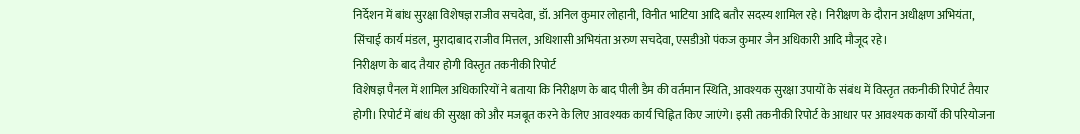निर्देशन में बांध सुरक्षा विशेषज्ञ राजीव सचदेवा, डॉ. अनिल कुमार लोहानी, विनीत भाटिया आदि बतौर सदस्य शामिल रहे। निरीक्षण के दौरान अधीक्षण अभियंता, सिंचाई कार्य मंडल, मुरादाबाद राजीव मित्तल, अधिशासी अभियंता अरुण सचदेवा, एसडीओ पंकज कुमार जैन अधिकारी आदि मौजूद रहे।
निरीक्षण के बाद तैयार होगी विस्तृत तकनीकी रिपोर्ट
विशेषज्ञ पैनल में शामिल अधिकारियों ने बताया कि निरीक्षण के बाद पीली डैम की वर्तमान स्थिति, आवश्यक सुरक्षा उपायों के संबंध में विस्तृत तकनीकी रिपोर्ट तैयार होगी। रिपोर्ट में बांध की सुरक्षा को और मजबूत करने के लिए आवश्यक कार्य चिह्नित किए जाएंगे। इसी तकनीकी रिपोर्ट के आधार पर आवश्यक कार्यों की परियोजना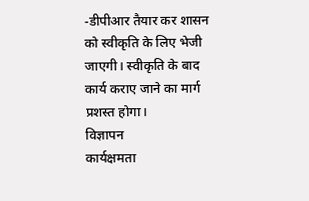-डीपीआर तैयार कर शासन को स्वीकृति के लिए भेजी जाएगी। स्वीकृति के बाद कार्य कराए जाने का मार्ग प्रशस्त होगा।
विज्ञापन
कार्यक्षमता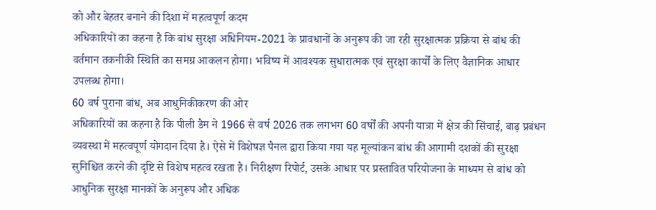को और बेहतर बनाने की दिशा में महत्वपूर्ण कदम
अधिकारियों का कहना है कि बांध सुरक्षा अधिनियम-2021 के प्रावधानों के अनुरूप की जा रही सुरक्षात्मक प्रक्रिया से बांध की वर्तमान तकनीकी स्थिति का समग्र आकलन होगा। भविष्य में आवश्यक सुधारात्मक एवं सुरक्षा कार्यों के लिए वैज्ञानिक आधार उपलब्ध होगा।
60 वर्ष पुराना बांध, अब आधुनिकीकरण की ओर
अधिकारियों का कहना है कि पीली डैम ने 1966 से वर्ष 2026 तक लगभग 60 वर्षों की अपनी यात्रा में क्षेत्र की सिंचाई, बाढ़ प्रबंधन व्यवस्था में महत्वपूर्ण योगदान दिया है। ऐसे में विशेषज्ञ पैनल द्वारा किया गया यह मूल्यांकन बांध की आगामी दशकों की सुरक्षा सुनिश्चित करने की दृष्टि से विशेष महत्व रखता है। निरीक्षण रिपोर्ट, उसके आधार पर प्रस्तावित परियोजना के माध्यम से बांध को आधुनिक सुरक्षा मानकों के अनुरूप और अधिक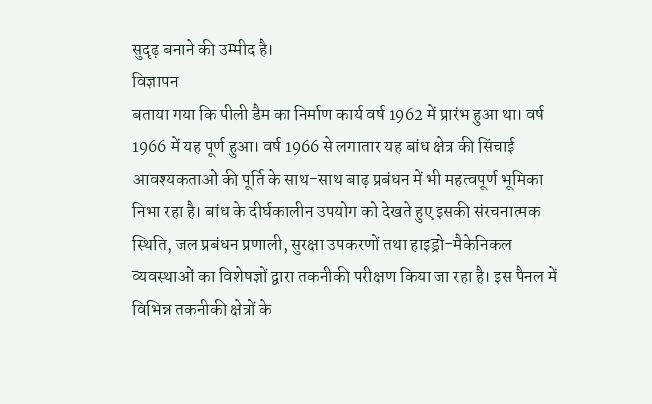सुदृढ़ बनाने की उम्मीद है।
विज्ञापन
बताया गया कि पीली डैम का निर्माण कार्य वर्ष 1962 में प्रारंभ हुआ था। वर्ष 1966 में यह पूर्ण हुआ। वर्ष 1966 से लगातार यह बांध क्षेत्र की सिंचाई आवश्यकताओं की पूर्ति के साथ-साथ बाढ़ प्रबंधन में भी महत्वपूर्ण भूमिका निभा रहा है। बांध के दीर्घकालीन उपयोग को देखते हुए इसकी संरचनात्मक स्थिति, जल प्रबंधन प्रणाली, सुरक्षा उपकरणों तथा हाइड्रो-मैकेनिकल व्यवस्थाओं का विशेषज्ञों द्वारा तकनीकी परीक्षण किया जा रहा है। इस पैनल में विभिन्न तकनीकी क्षेत्रों के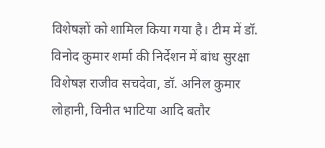विशेषज्ञों को शामिल किया गया है। टीम में डॉ. विनोद कुमार शर्मा की निर्देशन में बांध सुरक्षा विशेषज्ञ राजीव सचदेवा, डॉ. अनिल कुमार लोहानी, विनीत भाटिया आदि बतौर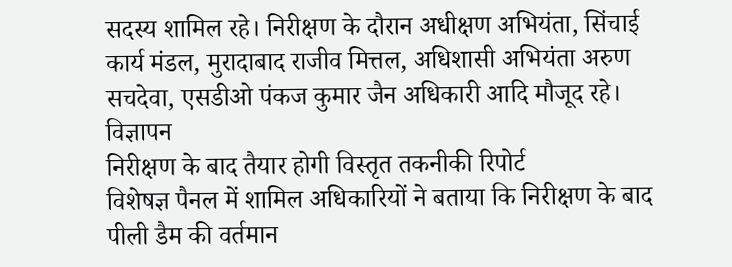सदस्य शामिल रहे। निरीक्षण के दौरान अधीक्षण अभियंता, सिंचाई कार्य मंडल, मुरादाबाद राजीव मित्तल, अधिशासी अभियंता अरुण सचदेवा, एसडीओ पंकज कुमार जैन अधिकारी आदि मौजूद रहे।
विज्ञापन
निरीक्षण के बाद तैयार होगी विस्तृत तकनीकी रिपोर्ट
विशेषज्ञ पैनल में शामिल अधिकारियों ने बताया कि निरीक्षण के बाद पीली डैम की वर्तमान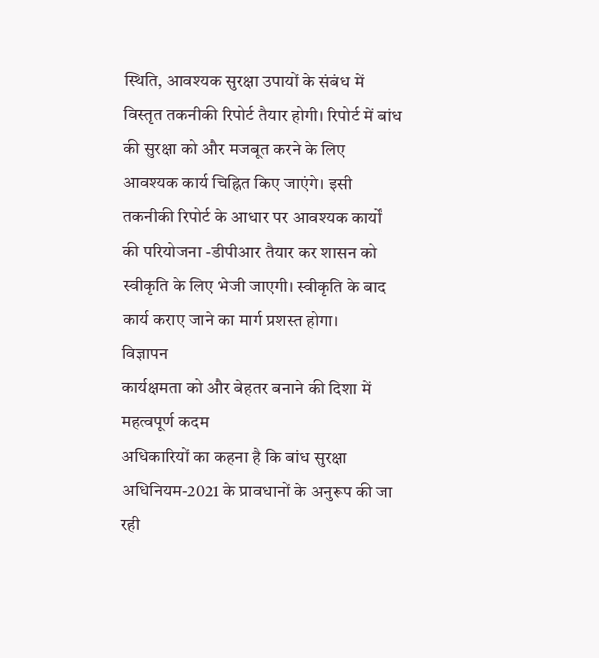स्थिति, आवश्यक सुरक्षा उपायों के संबंध में विस्तृत तकनीकी रिपोर्ट तैयार होगी। रिपोर्ट में बांध की सुरक्षा को और मजबूत करने के लिए आवश्यक कार्य चिह्नित किए जाएंगे। इसी तकनीकी रिपोर्ट के आधार पर आवश्यक कार्यों की परियोजना -डीपीआर तैयार कर शासन को स्वीकृति के लिए भेजी जाएगी। स्वीकृति के बाद कार्य कराए जाने का मार्ग प्रशस्त होगा।
विज्ञापन
कार्यक्षमता को और बेहतर बनाने की दिशा में महत्वपूर्ण कदम
अधिकारियों का कहना है कि बांध सुरक्षा अधिनियम-2021 के प्रावधानों के अनुरूप की जा रही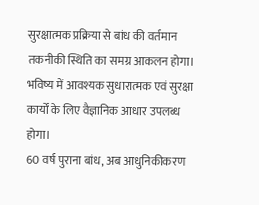सुरक्षात्मक प्रक्रिया से बांध की वर्तमान तकनीकी स्थिति का समग्र आकलन होगा। भविष्य में आवश्यक सुधारात्मक एवं सुरक्षा कार्यों के लिए वैज्ञानिक आधार उपलब्ध होगा।
60 वर्ष पुराना बांध, अब आधुनिकीकरण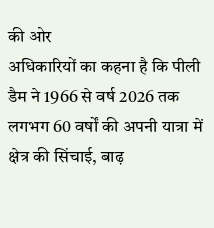की ओर
अधिकारियों का कहना है कि पीली डैम ने 1966 से वर्ष 2026 तक लगभग 60 वर्षों की अपनी यात्रा में क्षेत्र की सिंचाई, बाढ़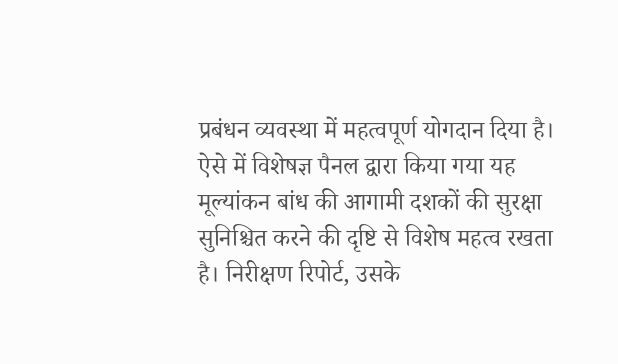प्रबंधन व्यवस्था में महत्वपूर्ण योगदान दिया है। ऐसे में विशेषज्ञ पैनल द्वारा किया गया यह मूल्यांकन बांध की आगामी दशकों की सुरक्षा सुनिश्चित करने की दृष्टि से विशेष महत्व रखता है। निरीक्षण रिपोर्ट, उसके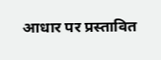आधार पर प्रस्तावित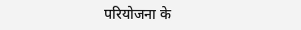परियोजना के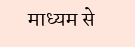माध्यम से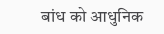बांध को आधुनिक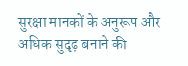सुरक्षा मानकों के अनुरूप और अधिक सुदृढ़ बनाने की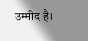उम्मीद है।